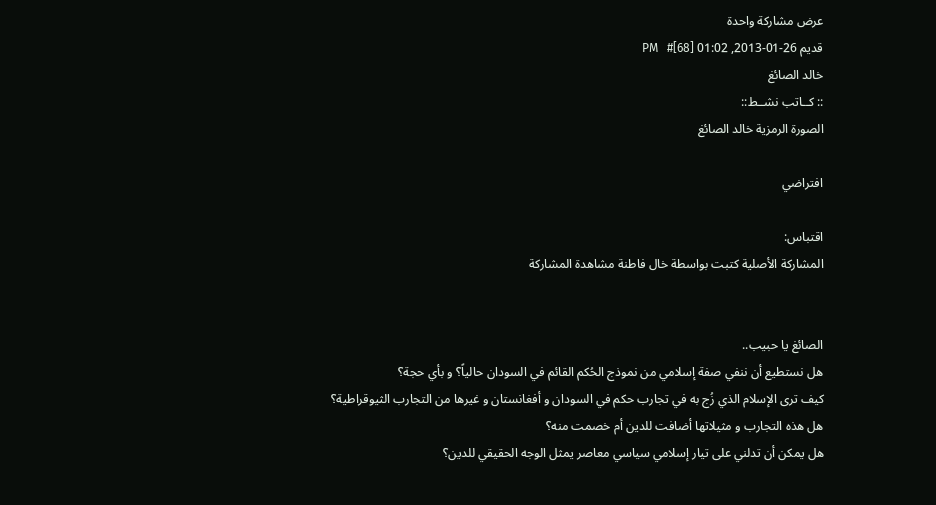عرض مشاركة واحدة
قديم 26-01-2013, 01:02 PM   #[68]
خالد الصائغ
:: كــاتب نشــط::
الصورة الرمزية خالد الصائغ

افتراضي

اقتباس:
المشاركة الأصلية كتبت بواسطة خال فاطنة مشاهدة المشاركة


الصائغ يا حبيب..
هل نستطيع أن ننفي صفة إسلامي من نموذج الحُكم القائم في السودان حالياً؟ و بأي حجة؟
كيف ترى الإسلام الذي زُج به في تجارب حكم في السودان و أفغانستان و غيرها من التجارب الثيوقراطية؟
هل هذه التجارب و مثيلاتها أضافت للدين أم خصمت منه؟
هل يمكن أن تدلني على تيار إسلامي سياسي معاصر يمثل الوجه الحقيقي للدين؟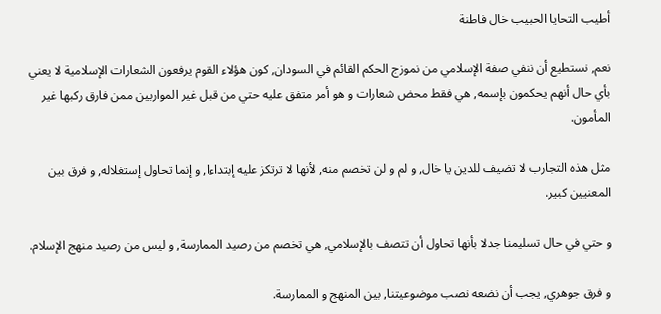أطيب التحايا الحبيب خال فاطنة

نعم, نستطيع أن ننفي صفة الإسلامي من نموزج الحكم القائم في السودان, كون هؤلاء القوم يرفعون الشعارات الإسلامية لا يعني بأي حال أنهم يحكمون بإسمه, هي فقط محض شعارات و هو أمر متفق عليه حتي من قبل غير المواربين ممن فارق ركبها غير المأمون.

مثل هذه التجارب لا تضيف للدين يا خال, و لم و لن تخصم منه, لأنها لا ترتكز عليه إبتداءا, و إنما تحاول إستغلاله, و فرق بين المعنيين كبير.

و حتي في حال تسليمنا جدلا بأنها تحاول أن تتصف بالإسلامي, هي تخصم من رصيد الممارسة, و ليس من رصيد منهج الإسلام.

و فرق جوهري, يجب أن نضعه نصب موضوعيتنا, بين المنهج و الممارسة.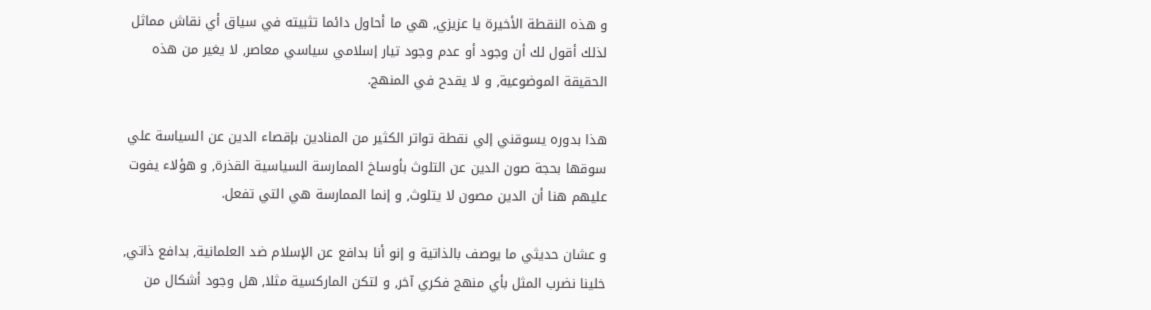و هذه النقطة الأخيرة يا عزيزي, هي ما أحاول دائما تثبيته في سياق أي نقاش مماثل
لذلك أقول لك أن وجود أو عدم وجود تيار إسلامي سياسي معاصر, لا يغير من هذه الحقيقة الموضوعية, و لا يقدح في المنهج.

هذا بدوره يسوقني إلي نقطة تواتر الكثير من المنادين بإقصاء الدين عن السياسة علي سوقها بحجة صون الدين عن التلوث بأوساخ الممارسة السياسية القذرة, و هؤلاء يفوت عليهم هنا أن الدين مصون لا يتلوث, و إنما الممارسة هي التي تفعل.

و عشان حديثي ما يوصف بالذاتية و إنو أنا بدافع عن الإسلام ضد العلمانية, بدافع ذاتي, خلينا نضرب المثل بأي منهج فكري آخر, و لتكن الماركسية مثلا, هل وجود أشكال من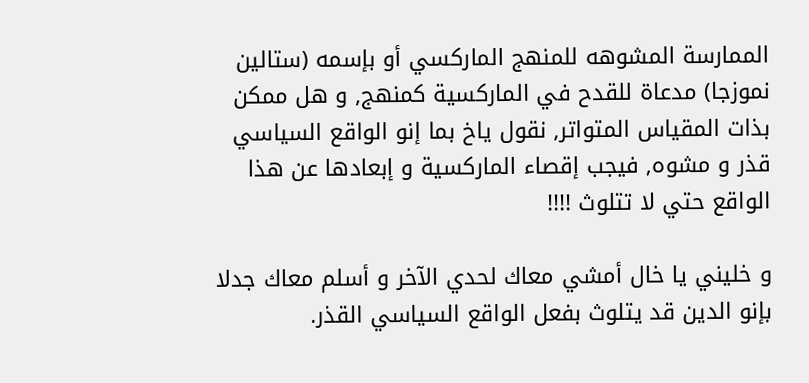الممارسة المشوهه للمنهج الماركسي أو بإسمه (ستالين نموزجا) مدعاة للقدح في الماركسية كمنهج, و هل ممكن بذات المقياس المتواتر, نقول ياخ بما إنو الواقع السياسي قذر و مشوه, فيجب إقصاء الماركسية و إبعادها عن هذا الواقع حتي لا تتلوث !!!!

و خليني يا خال أمشي معاك لحدي الآخر و أسلم معاك جدلا بإنو الدين قد يتلوث بفعل الواقع السياسي القذر.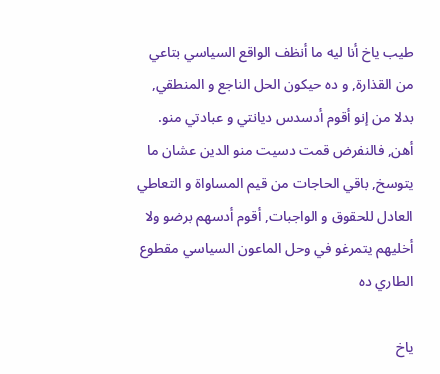طيب ياخ أنا ليه ما أنظف الواقع السياسي بتاعي من القذارة, و ده حيكون الحل الناجع و المنطقي, بدلا من إنو أقوم أدسدس ديانتي و عبادتي منو.
أهن, فالنفرض قمت دسيت منو الدين عشان ما يتوسخ, باقي الحاجات من قيم المساواة و التعاطي العادل للحقوق و الواجبات, أقوم أدسهم برضو ولا أخليهم يتمرغو في وحل الماعون السياسي مقطوع الطاري ده

ياخ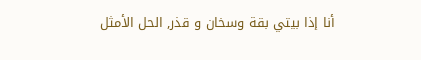أنا إذا بيتي بقة وسخان و قذر, الحل الأمثل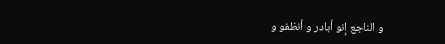و الناجع إنو أبادر و أنظفو و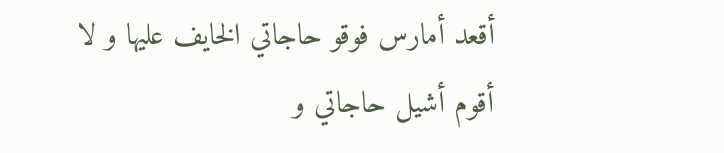أقعد أمارس فوقو حاجاتي الخايف عليها و لا أقوم أشيل حاجاتي و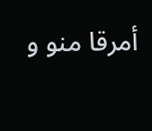أمرقا منو و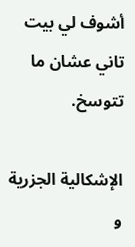أشوف لي بيت تاني عشان ما تتوسخ.

الإشكالية الجزرية و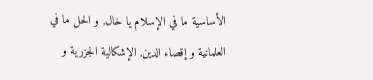الأساسية ما في الإسلام يا خال, و الحل ما في العلمانية و إقصاء الدين, الإشكالية الجزرية و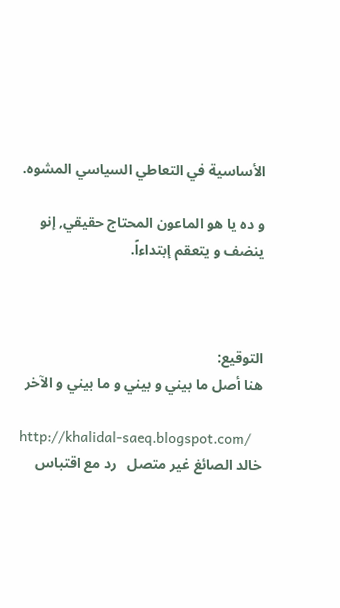الأساسية في التعاطي السياسي المشوه.

و ده يا هو الماعون المحتاج حقيقي, إنو ينضف و يتعقم إبتداءاً.



التوقيع:
هنا أصل ما بيني و بيني و ما بيني و الآخر

http://khalidal-saeq.blogspot.com/
خالد الصائغ غير متصل   رد مع اقتباس